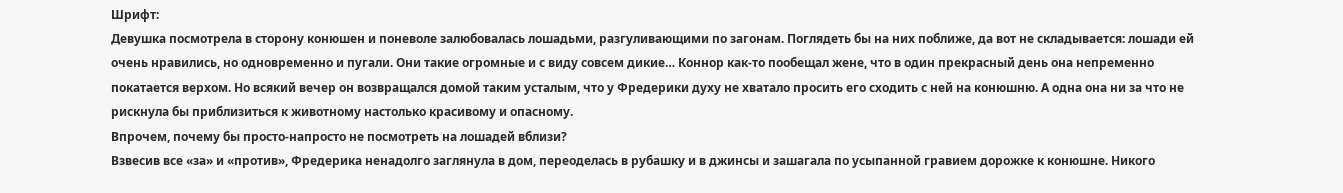Шрифт:
Девушка посмотрела в сторону конюшен и поневоле залюбовалась лошадьми, разгуливающими по загонам. Поглядеть бы на них поближе, да вот не складывается: лошади ей очень нравились, но одновременно и пугали. Они такие огромные и с виду совсем дикие… Коннор как-то пообещал жене, что в один прекрасный день она непременно покатается верхом. Но всякий вечер он возвращался домой таким усталым, что у Фредерики духу не хватало просить его сходить с ней на конюшню. А одна она ни за что не рискнула бы приблизиться к животному настолько красивому и опасному.
Впрочем, почему бы просто-напросто не посмотреть на лошадей вблизи?
Взвесив все «за» и «против», Фредерика ненадолго заглянула в дом, переоделась в рубашку и в джинсы и зашагала по усыпанной гравием дорожке к конюшне. Никого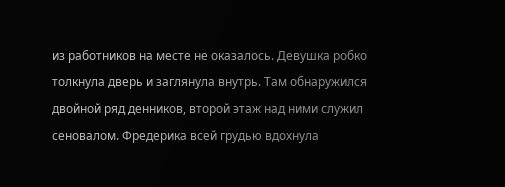из работников на месте не оказалось. Девушка робко толкнула дверь и заглянула внутрь. Там обнаружился двойной ряд денников, второй этаж над ними служил сеновалом. Фредерика всей грудью вдохнула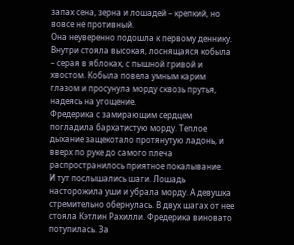запах сена, зерна и лошадей – крепкий, но вовсе не противный.
Она неуверенно подошла к первому деннику. Внутри стояла высокая, лоснящаяся кобыла – серая в яблоках, с пышной гривой и хвостом. Кобыла повела умным карим глазом и просунула морду сквозь прутья, надеясь на угощение.
Фредерика с замирающим сердцем погладила бархатистую морду. Теплое дыхание защекотало протянутую ладонь, и вверх по руке до самого плеча распространилось приятное покалывание.
И тут послышались шаги. Лошадь насторожила уши и убрала морду. А девушка стремительно обернулась. В двух шагах от нее стояла Кэтлин Рахилли. Фредерика виновато потупилась. За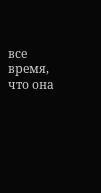все время, что она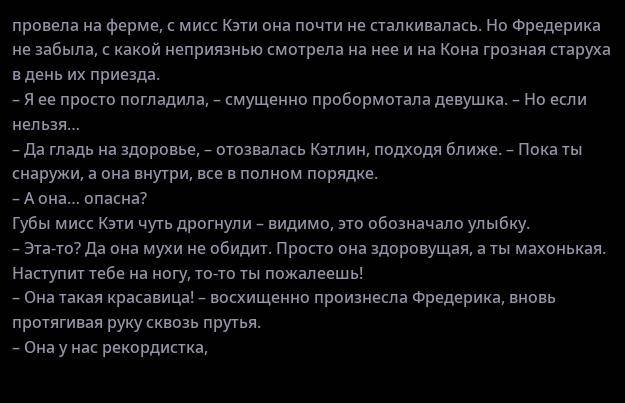провела на ферме, с мисс Кэти она почти не сталкивалась. Но Фредерика не забыла, с какой неприязнью смотрела на нее и на Кона грозная старуха в день их приезда.
– Я ее просто погладила, – смущенно пробормотала девушка. – Но если нельзя…
– Да гладь на здоровье, – отозвалась Кэтлин, подходя ближе. – Пока ты снаружи, а она внутри, все в полном порядке.
– А она… опасна?
Губы мисс Кэти чуть дрогнули – видимо, это обозначало улыбку.
– Эта-то? Да она мухи не обидит. Просто она здоровущая, а ты махонькая. Наступит тебе на ногу, то-то ты пожалеешь!
– Она такая красавица! – восхищенно произнесла Фредерика, вновь протягивая руку сквозь прутья.
– Она у нас рекордистка,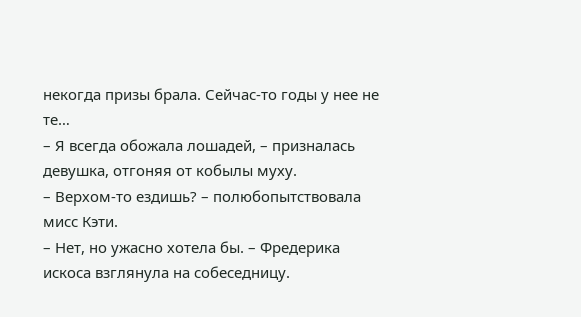некогда призы брала. Сейчас-то годы у нее не те…
– Я всегда обожала лошадей, – призналась девушка, отгоняя от кобылы муху.
– Верхом-то ездишь? – полюбопытствовала мисс Кэти.
– Нет, но ужасно хотела бы. – Фредерика искоса взглянула на собеседницу.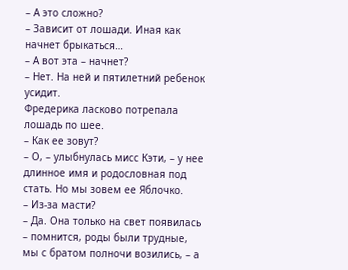– А это сложно?
– Зависит от лошади. Иная как начнет брыкаться…
– А вот эта – начнет?
– Нет. На ней и пятилетний ребенок усидит.
Фредерика ласково потрепала лошадь по шее.
– Как ее зовут?
– О, – улыбнулась мисс Кэти, – у нее длинное имя и родословная под стать. Но мы зовем ее Яблочко.
– Из-за масти?
– Да. Она только на свет появилась – помнится, роды были трудные, мы с братом полночи возились, – а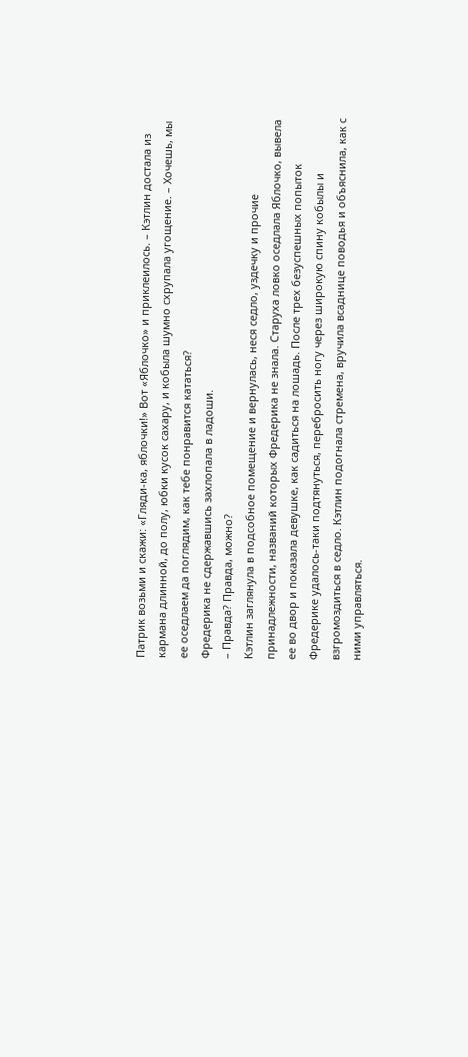Патрик возьми и скажи: «Гляди-ка, яблочки!» Вот «Яблочко» и приклеилось. – Кэтлин достала из кармана длинной, до полу, юбки кусок сахару, и кобыла шумно схрупала угощение. – Хочешь, мы ее оседлаем да поглядим, как тебе понравится кататься?
Фредерика не сдержавшись захлопала в ладоши.
– Правда? Правда, можно?
Кэтлин заглянула в подсобное помещение и вернулась, неся седло, уздечку и прочие принадлежности, названий которых Фредерика не знала. Старуха ловко оседлала Яблочко, вывела ее во двор и показала девушке, как садиться на лошадь. После трех безуспешных попыток Фредерике удалось-таки подтянуться, перебросить ногу через широкую спину кобылы и взгромоздиться в седло. Кэтлин подогнала стремена, вручила всаднице поводья и объяснила, как с ними управляться.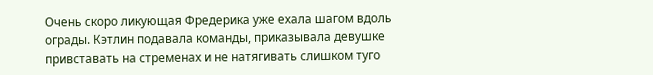Очень скоро ликующая Фредерика уже ехала шагом вдоль ограды. Кэтлин подавала команды, приказывала девушке привставать на стременах и не натягивать слишком туго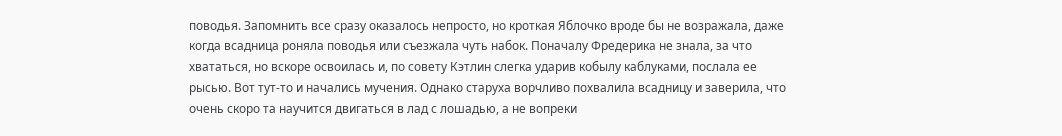поводья. Запомнить все сразу оказалось непросто, но кроткая Яблочко вроде бы не возражала, даже когда всадница роняла поводья или съезжала чуть набок. Поначалу Фредерика не знала, за что хвататься, но вскоре освоилась и, по совету Кэтлин слегка ударив кобылу каблуками, послала ее рысью. Вот тут-то и начались мучения. Однако старуха ворчливо похвалила всадницу и заверила, что очень скоро та научится двигаться в лад с лошадью, а не вопреки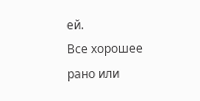ей.
Все хорошее рано или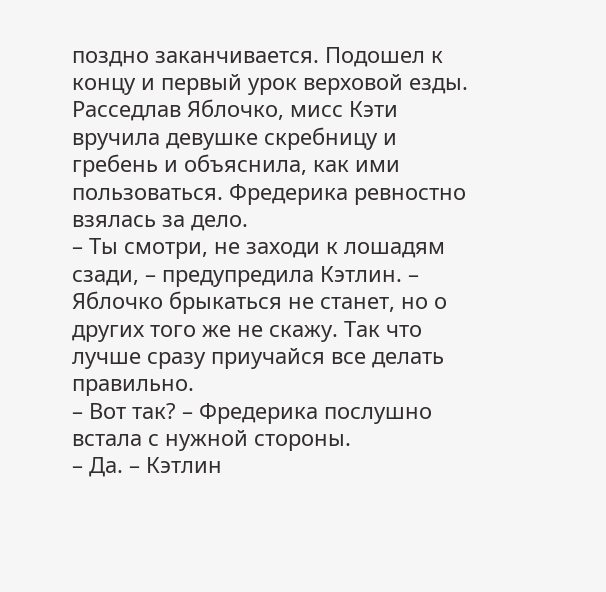поздно заканчивается. Подошел к концу и первый урок верховой езды. Расседлав Яблочко, мисс Кэти вручила девушке скребницу и гребень и объяснила, как ими пользоваться. Фредерика ревностно взялась за дело.
– Ты смотри, не заходи к лошадям сзади, – предупредила Кэтлин. – Яблочко брыкаться не станет, но о других того же не скажу. Так что лучше сразу приучайся все делать правильно.
– Вот так? – Фредерика послушно встала с нужной стороны.
– Да. – Кэтлин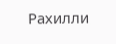Рахилли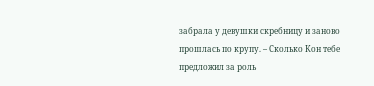забрала у девушки скребницу и заново прошлась по крупу. – Сколько Кон тебе предложил за роль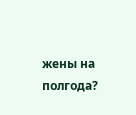жены на полгода?